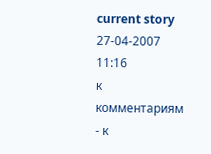current story
27-04-2007 11:16
к комментариям - к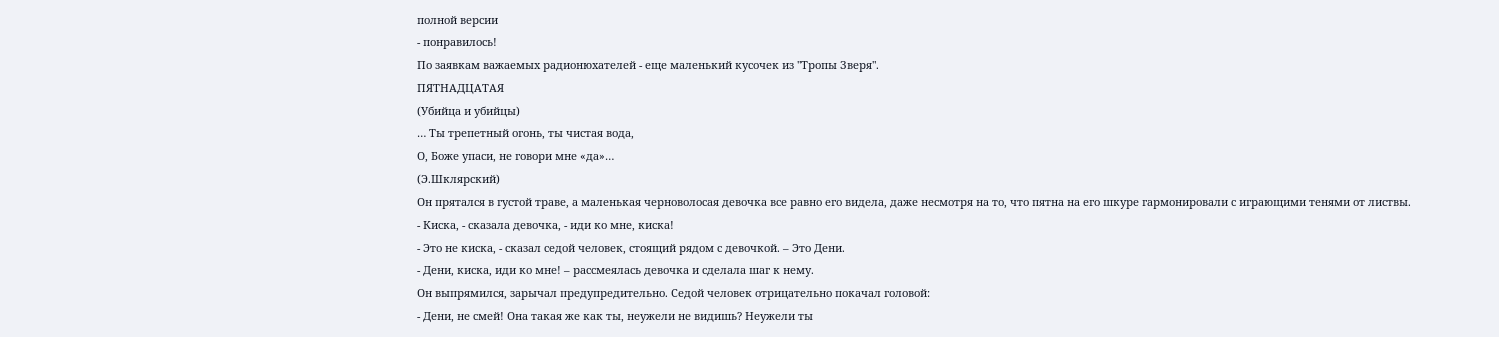полной версии
- понравилось!
По заявкам важаемых радионюхателей - еще маленький кусочек из "Тропы Зверя".
ПЯТНАДЦАТАЯ
(Убийца и убийцы)
… Ты трепетный огонь, ты чистая вода,
О, Боже упаси, не говори мне «да»…
(Э.Шклярский)
Он прятался в густой траве, а маленькая черноволосая девочка все равно его видела, даже несмотря на то, что пятна на его шкуре гармонировали с играющими тенями от листвы.
- Киска, - сказала девочка, - иди ко мне, киска!
- Это не киска, - сказал седой человек, стоящий рядом с девочкой. – Это Дени.
- Дени, киска, иди ко мне! – рассмеялась девочка и сделала шаг к нему.
Он выпрямился, зарычал предупредительно. Седой человек отрицательно покачал головой:
- Дени, не смей! Она такая же как ты, неужели не видишь? Неужели ты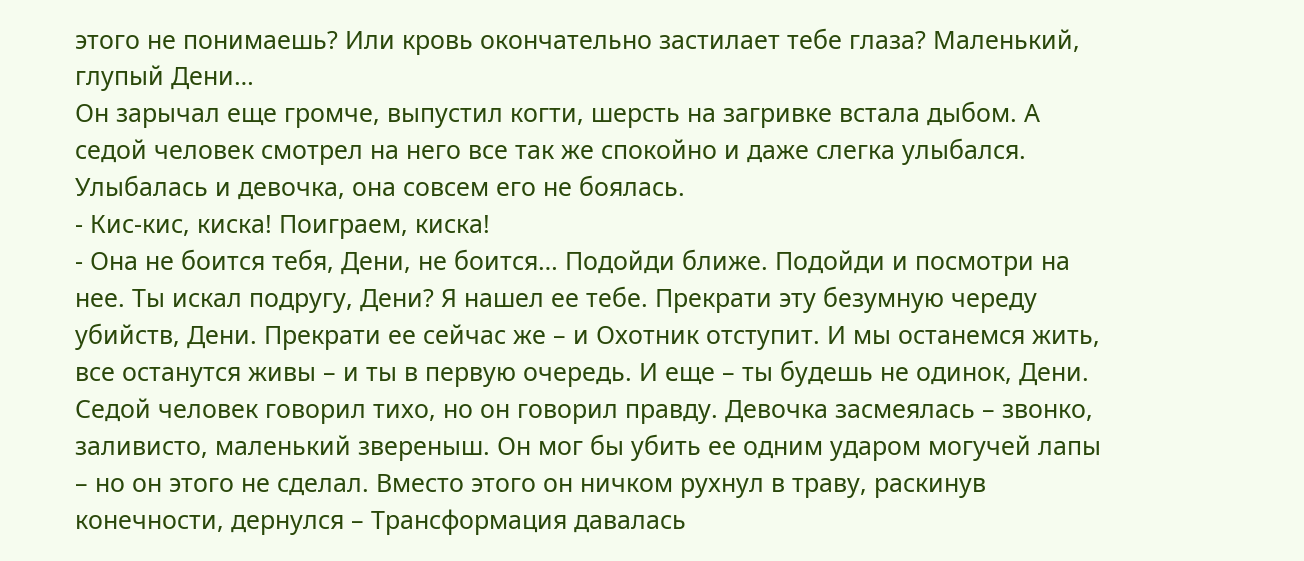этого не понимаешь? Или кровь окончательно застилает тебе глаза? Маленький, глупый Дени…
Он зарычал еще громче, выпустил когти, шерсть на загривке встала дыбом. А седой человек смотрел на него все так же спокойно и даже слегка улыбался. Улыбалась и девочка, она совсем его не боялась.
- Кис-кис, киска! Поиграем, киска!
- Она не боится тебя, Дени, не боится… Подойди ближе. Подойди и посмотри на нее. Ты искал подругу, Дени? Я нашел ее тебе. Прекрати эту безумную череду убийств, Дени. Прекрати ее сейчас же – и Охотник отступит. И мы останемся жить, все останутся живы – и ты в первую очередь. И еще – ты будешь не одинок, Дени.
Седой человек говорил тихо, но он говорил правду. Девочка засмеялась – звонко, заливисто, маленький звереныш. Он мог бы убить ее одним ударом могучей лапы – но он этого не сделал. Вместо этого он ничком рухнул в траву, раскинув конечности, дернулся – Трансформация давалась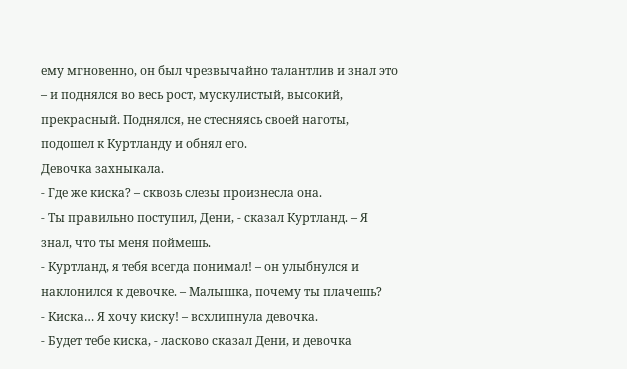ему мгновенно, он был чрезвычайно талантлив и знал это – и поднялся во весь рост, мускулистый, высокий, прекрасный. Поднялся, не стесняясь своей наготы, подошел к Куртланду и обнял его.
Девочка захныкала.
- Где же киска? – сквозь слезы произнесла она.
- Ты правильно поступил, Дени, - сказал Куртланд. – Я знал, что ты меня поймешь.
- Куртланд, я тебя всегда понимал! – он улыбнулся и наклонился к девочке. – Малышка, почему ты плачешь?
- Киска… Я хочу киску! – всхлипнула девочка.
- Будет тебе киска, - ласково сказал Дени, и девочка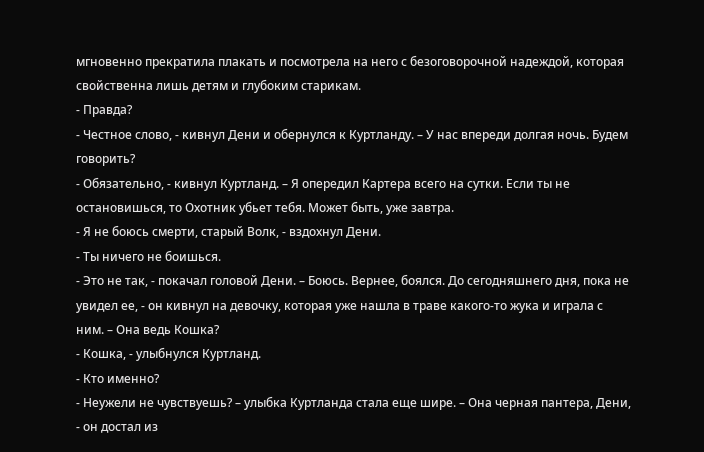мгновенно прекратила плакать и посмотрела на него с безоговорочной надеждой, которая свойственна лишь детям и глубоким старикам.
- Правда?
- Честное слово, - кивнул Дени и обернулся к Куртланду. – У нас впереди долгая ночь. Будем говорить?
- Обязательно, - кивнул Куртланд. – Я опередил Картера всего на сутки. Если ты не остановишься, то Охотник убьет тебя. Может быть, уже завтра.
- Я не боюсь смерти, старый Волк, - вздохнул Дени.
- Ты ничего не боишься.
- Это не так, - покачал головой Дени. – Боюсь. Вернее, боялся. До сегодняшнего дня, пока не увидел ее, - он кивнул на девочку, которая уже нашла в траве какого-то жука и играла с ним. – Она ведь Кошка?
- Кошка, - улыбнулся Куртланд.
- Кто именно?
- Неужели не чувствуешь? – улыбка Куртланда стала еще шире. – Она черная пантера, Дени, - он достал из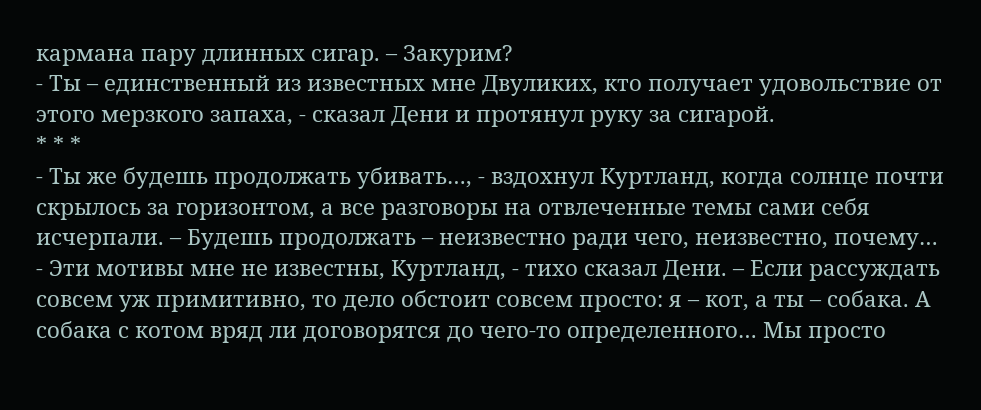кармана пару длинных сигар. – Закурим?
- Ты – единственный из известных мне Двуликих, кто получает удовольствие от этого мерзкого запаха, - сказал Дени и протянул руку за сигарой.
* * *
- Ты же будешь продолжать убивать…, - вздохнул Куртланд, когда солнце почти скрылось за горизонтом, а все разговоры на отвлеченные темы сами себя исчерпали. – Будешь продолжать – неизвестно ради чего, неизвестно, почему…
- Эти мотивы мне не известны, Куртланд, - тихо сказал Дени. – Если рассуждать совсем уж примитивно, то дело обстоит совсем просто: я – кот, а ты – собака. А собака с котом вряд ли договорятся до чего-то определенного… Мы просто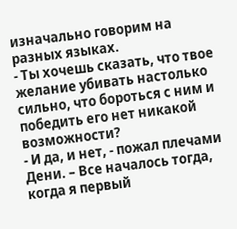изначально говорим на разных языках.
- Ты хочешь сказать, что твое желание убивать настолько сильно, что бороться с ним и победить его нет никакой возможности?
- И да, и нет, - пожал плечами Дени. – Все началось тогда, когда я первый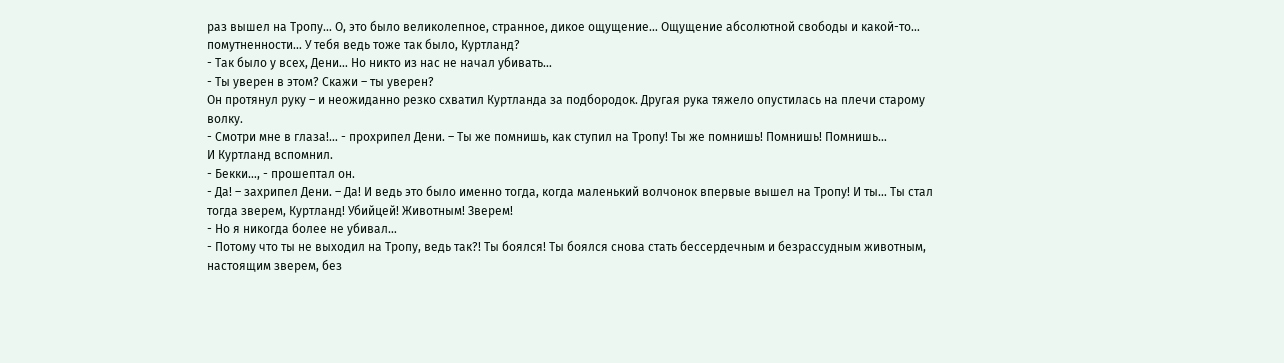раз вышел на Тропу… О, это было великолепное, странное, дикое ощущение… Ощущение абсолютной свободы и какой-то… помутненности… У тебя ведь тоже так было, Куртланд?
- Так было у всех, Дени… Но никто из нас не начал убивать…
- Ты уверен в этом? Скажи – ты уверен?
Он протянул руку – и неожиданно резко схватил Куртланда за подбородок. Другая рука тяжело опустилась на плечи старому волку.
- Смотри мне в глаза!… - прохрипел Дени. – Ты же помнишь, как ступил на Тропу! Ты же помнишь! Помнишь! Помнишь…
И Куртланд вспомнил.
- Бекки…, - прошептал он.
- Да! – захрипел Дени. – Да! И ведь это было именно тогда, когда маленький волчонок впервые вышел на Тропу! И ты… Ты стал тогда зверем, Куртланд! Убийцей! Животным! Зверем!
- Но я никогда более не убивал…
- Потому что ты не выходил на Тропу, ведь так?! Ты боялся! Ты боялся снова стать бессердечным и безрассудным животным, настоящим зверем, без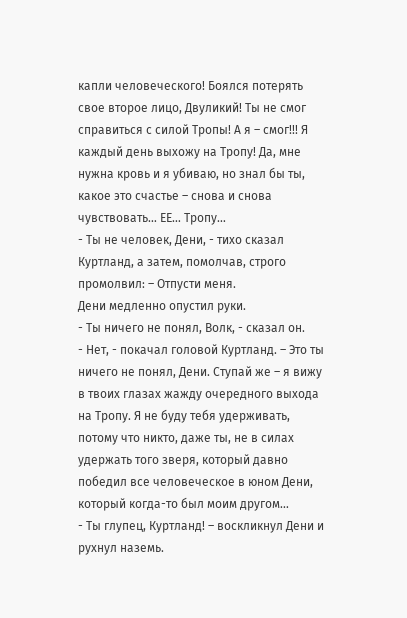капли человеческого! Боялся потерять свое второе лицо, Двуликий! Ты не смог справиться с силой Тропы! А я – смог!!! Я каждый день выхожу на Тропу! Да, мне нужна кровь и я убиваю, но знал бы ты, какое это счастье – снова и снова чувствовать… ЕЕ… Тропу…
- Ты не человек, Дени, - тихо сказал Куртланд, а затем, помолчав, строго промолвил: – Отпусти меня.
Дени медленно опустил руки.
- Ты ничего не понял, Волк, - сказал он.
- Нет, - покачал головой Куртланд. – Это ты ничего не понял, Дени. Ступай же – я вижу в твоих глазах жажду очередного выхода на Тропу. Я не буду тебя удерживать, потому что никто, даже ты, не в силах удержать того зверя, который давно победил все человеческое в юном Дени, который когда-то был моим другом…
- Ты глупец, Куртланд! – воскликнул Дени и рухнул наземь.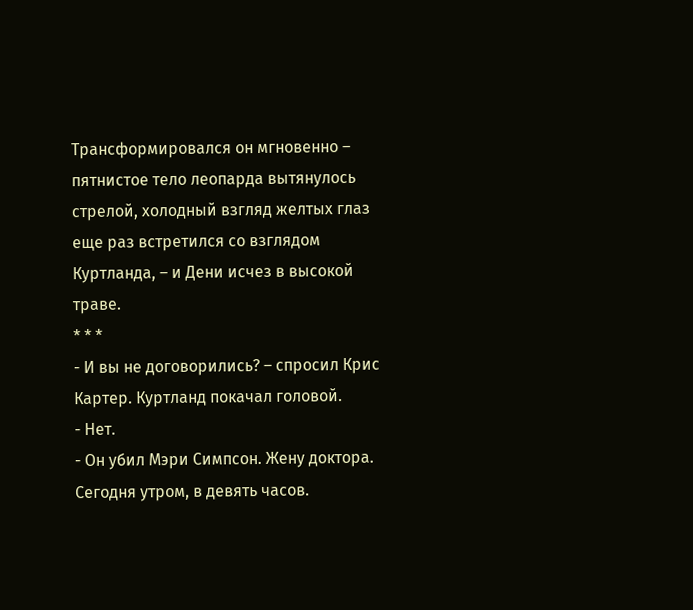Трансформировался он мгновенно – пятнистое тело леопарда вытянулось стрелой, холодный взгляд желтых глаз еще раз встретился со взглядом Куртланда, – и Дени исчез в высокой траве.
* * *
- И вы не договорились? – спросил Крис Картер. Куртланд покачал головой.
- Нет.
- Он убил Мэри Симпсон. Жену доктора. Сегодня утром, в девять часов.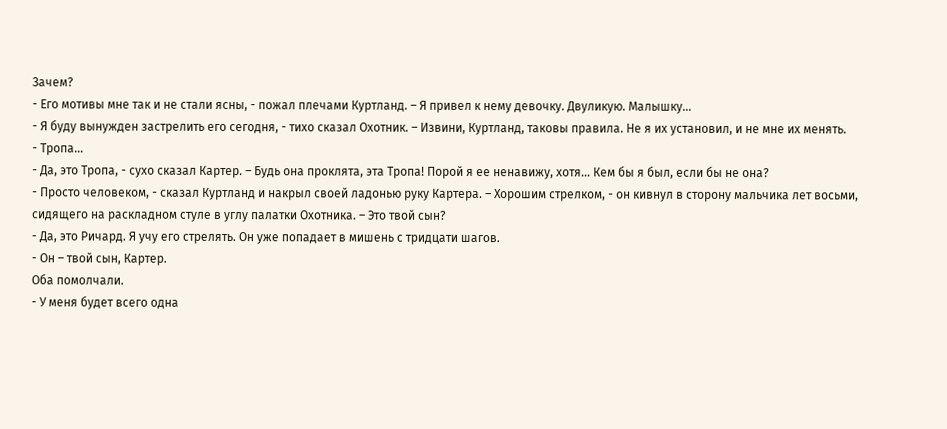Зачем?
- Его мотивы мне так и не стали ясны, - пожал плечами Куртланд. – Я привел к нему девочку. Двуликую. Малышку…
- Я буду вынужден застрелить его сегодня, - тихо сказал Охотник. – Извини, Куртланд, таковы правила. Не я их установил, и не мне их менять.
- Тропа…
- Да, это Тропа, - сухо сказал Картер. – Будь она проклята, эта Тропа! Порой я ее ненавижу, хотя… Кем бы я был, если бы не она?
- Просто человеком, - сказал Куртланд и накрыл своей ладонью руку Картера. – Хорошим стрелком, - он кивнул в сторону мальчика лет восьми, сидящего на раскладном стуле в углу палатки Охотника. – Это твой сын?
- Да, это Ричард. Я учу его стрелять. Он уже попадает в мишень с тридцати шагов.
- Он – твой сын, Картер.
Оба помолчали.
- У меня будет всего одна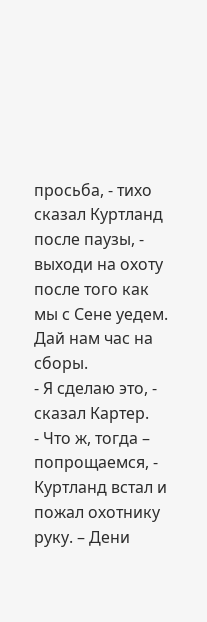просьба, - тихо сказал Куртланд после паузы, - выходи на охоту после того как мы с Сене уедем. Дай нам час на сборы.
- Я сделаю это, - сказал Картер.
- Что ж, тогда – попрощаемся, - Куртланд встал и пожал охотнику руку. – Дени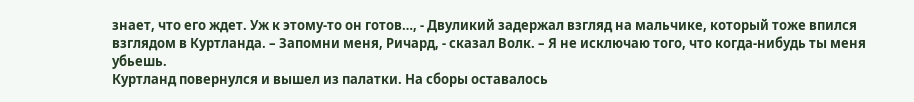знает, что его ждет. Уж к этому-то он готов…, - Двуликий задержал взгляд на мальчике, который тоже впился взглядом в Куртланда. – Запомни меня, Ричард, - сказал Волк. – Я не исключаю того, что когда-нибудь ты меня убьешь.
Куртланд повернулся и вышел из палатки. На сборы оставалось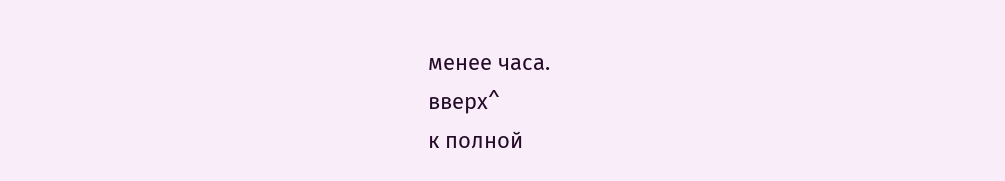менее часа.
вверх^
к полной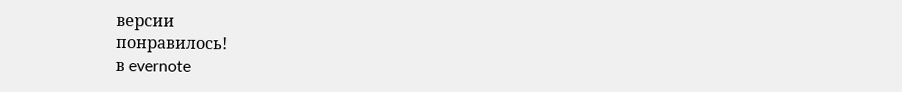версии
понравилось!
в evernote